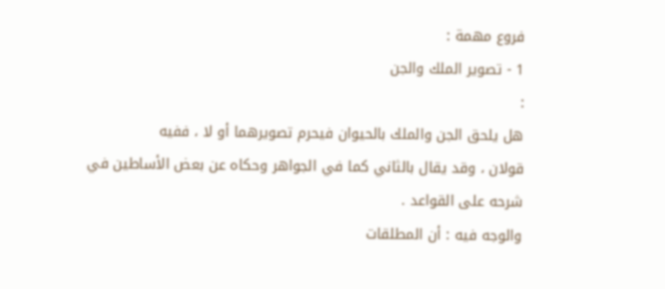فروع مهمة :
1 - تصوير الملك والجن
:
هل يلحق الجن والملك بالحيوان فيحرم تصويرهما أو لا ، ففيه
قولان ، وقد يقال بالثاني كما في الجواهر وحكاه عن بعض الأساطين في
شرحه على القواعد .
والوجه فيه : أن المطلقات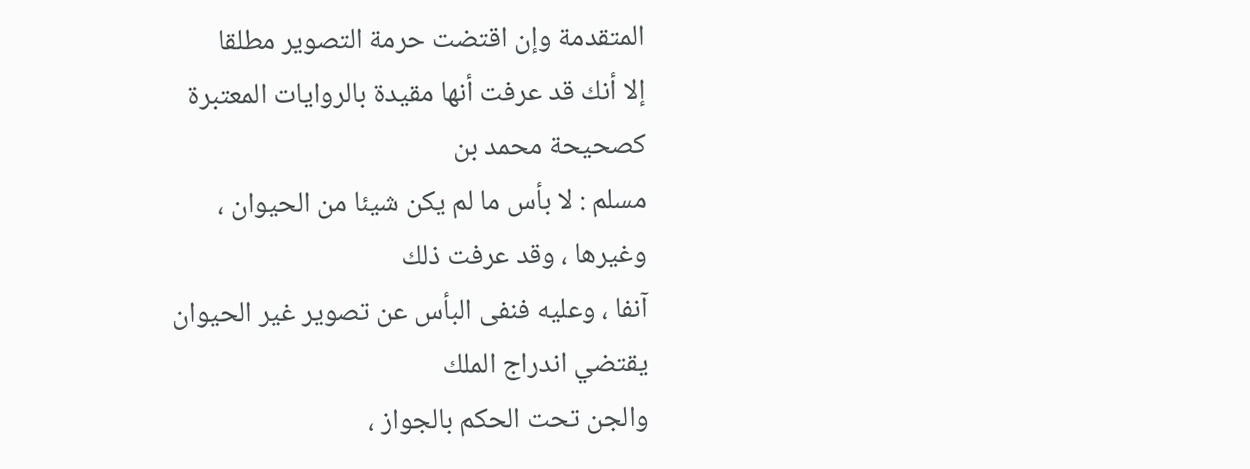المتقدمة وإن اقتضت حرمة التصوير مطلقا
إلا أنك قد عرفت أنها مقيدة بالروايات المعتبرة كصحيحة محمد بن
مسلم : لا بأس ما لم يكن شيئا من الحيوان ، وغيرها ، وقد عرفت ذلك
آنفا ، وعليه فنفى البأس عن تصوير غير الحيوان يقتضي اندراج الملك
والجن تحت الحكم بالجواز ،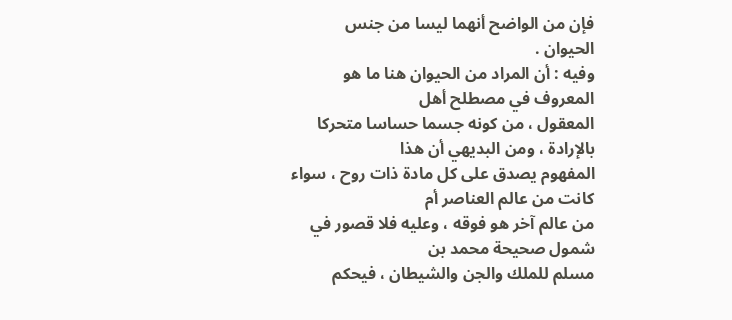فإن من الواضح أنهما ليسا من جنس
الحيوان .
وفيه : أن المراد من الحيوان هنا ما هو المعروف في مصطلح أهل
المعقول ، من كونه جسما حساسا متحركا بالإرادة ، ومن البديهي أن هذا
المفهوم يصدق على كل مادة ذات روح ، سواء كانت من عالم العناصر أم
من عالم آخر هو فوقه ، وعليه فلا قصور في شمول صحيحة محمد بن
مسلم للملك والجن والشيطان ، فيحكم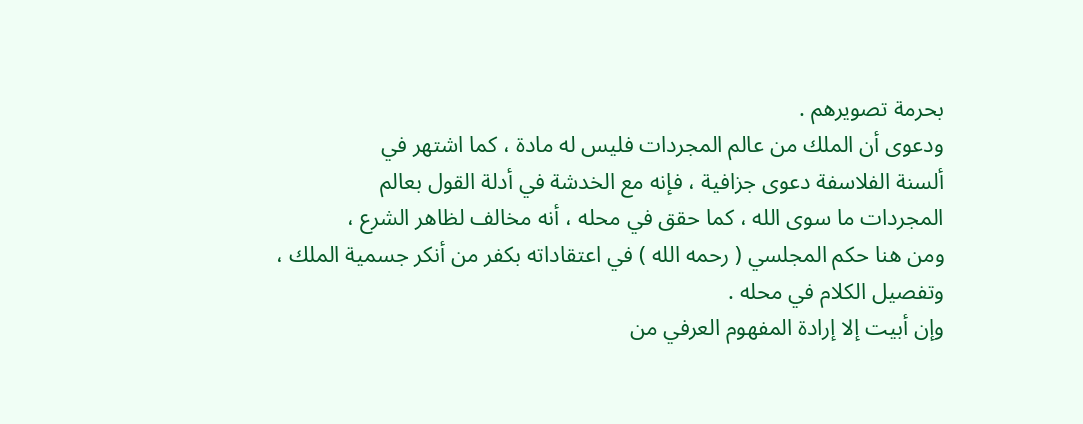بحرمة تصويرهم .
ودعوى أن الملك من عالم المجردات فليس له مادة ، كما اشتهر في
ألسنة الفلاسفة دعوى جزافية ، فإنه مع الخدشة في أدلة القول بعالم
المجردات ما سوى الله ، كما حقق في محله ، أنه مخالف لظاهر الشرع ،
ومن هنا حكم المجلسي ( رحمه الله ) في اعتقاداته بكفر من أنكر جسمية الملك ،
وتفصيل الكلام في محله .
وإن أبيت إلا إرادة المفهوم العرفي من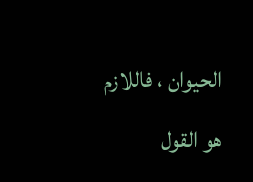الحيوان ، فاللازم هو القول